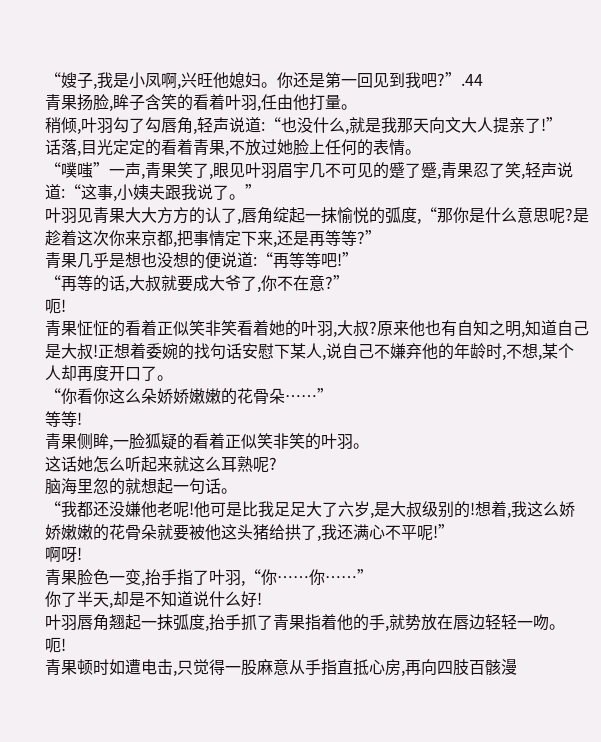“嫂子,我是小凤啊,兴旺他媳妇。你还是第一回见到我吧?”.44
青果扬脸,眸子含笑的看着叶羽,任由他打量。
稍倾,叶羽勾了勾唇角,轻声说道:“也没什么,就是我那天向文大人提亲了!”
话落,目光定定的看着青果,不放过她脸上任何的表情。
“噗嗤”一声,青果笑了,眼见叶羽眉宇几不可见的蹙了蹙,青果忍了笑,轻声说道:“这事,小姨夫跟我说了。”
叶羽见青果大大方方的认了,唇角绽起一抹愉悦的弧度,“那你是什么意思呢?是趁着这次你来京都,把事情定下来,还是再等等?”
青果几乎是想也没想的便说道:“再等等吧!”
“再等的话,大叔就要成大爷了,你不在意?”
呃!
青果怔怔的看着正似笑非笑看着她的叶羽,大叔?原来他也有自知之明,知道自己是大叔!正想着委婉的找句话安慰下某人,说自己不嫌弃他的年龄时,不想,某个人却再度开口了。
“你看你这么朵娇娇嫩嫩的花骨朵……”
等等!
青果侧眸,一脸狐疑的看着正似笑非笑的叶羽。
这话她怎么听起来就这么耳熟呢?
脑海里忽的就想起一句话。
“我都还没嫌他老呢!他可是比我足足大了六岁,是大叔级别的!想着,我这么娇娇嫩嫩的花骨朵就要被他这头猪给拱了,我还满心不平呢!”
啊呀!
青果脸色一变,抬手指了叶羽,“你……你……”
你了半天,却是不知道说什么好!
叶羽唇角翘起一抹弧度,抬手抓了青果指着他的手,就势放在唇边轻轻一吻。
呃!
青果顿时如遭电击,只觉得一股麻意从手指直抵心房,再向四肢百骸漫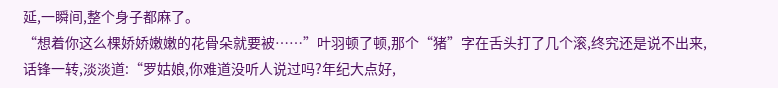延,一瞬间,整个身子都麻了。
“想着你这么棵娇娇嫩嫩的花骨朵就要被……”叶羽顿了顿,那个“猪”字在舌头打了几个滚,终究还是说不出来,话锋一转,淡淡道:“罗姑娘,你难道没听人说过吗?年纪大点好,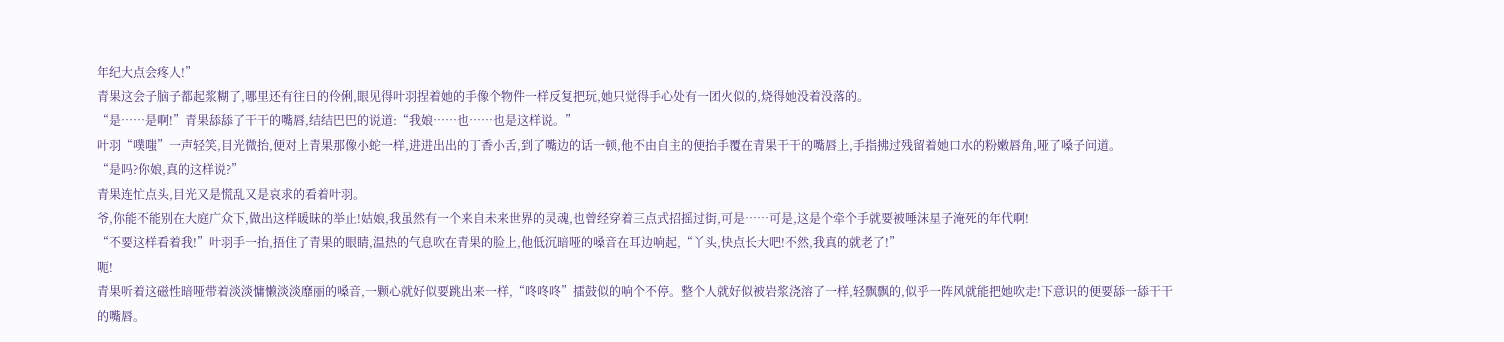年纪大点会疼人!”
青果这会子脑子都起浆糊了,哪里还有往日的伶俐,眼见得叶羽捏着她的手像个物件一样反复把玩,她只觉得手心处有一团火似的,烧得她没着没落的。
“是……是啊!”青果舔舔了干干的嘴唇,结结巴巴的说道:“我娘……也……也是这样说。”
叶羽“噗嗤”一声轻笑,目光微抬,便对上青果那像小蛇一样,进进出出的丁香小舌,到了嘴边的话一顿,他不由自主的便抬手覆在青果干干的嘴唇上,手指拂过残留着她口水的粉嫩唇角,哑了嗓子问道。
“是吗?你娘,真的这样说?”
青果连忙点头,目光又是慌乱又是哀求的看着叶羽。
爷,你能不能别在大庭广众下,做出这样暖昧的举止!姑娘,我虽然有一个来自未来世界的灵魂,也曾经穿着三点式招摇过街,可是……可是,这是个牵个手就要被唾沫星子淹死的年代啊!
“不要这样看着我!”叶羽手一抬,捂住了青果的眼睛,温热的气息吹在青果的脸上,他低沉暗哑的嗓音在耳边响起,“丫头,快点长大吧!不然,我真的就老了!”
呃!
青果听着这磁性暗哑带着淡淡慵懒淡淡靡丽的嗓音,一颗心就好似要跳出来一样,“咚咚咚”擂鼓似的响个不停。整个人就好似被岩浆浇溶了一样,轻飘飘的,似乎一阵风就能把她吹走!下意识的便要舔一舔干干的嘴唇。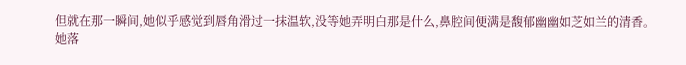但就在那一瞬间,她似乎感觉到唇角滑过一抹温软,没等她弄明白那是什么,鼻腔间便满是馥郁幽幽如芝如兰的清香。
她落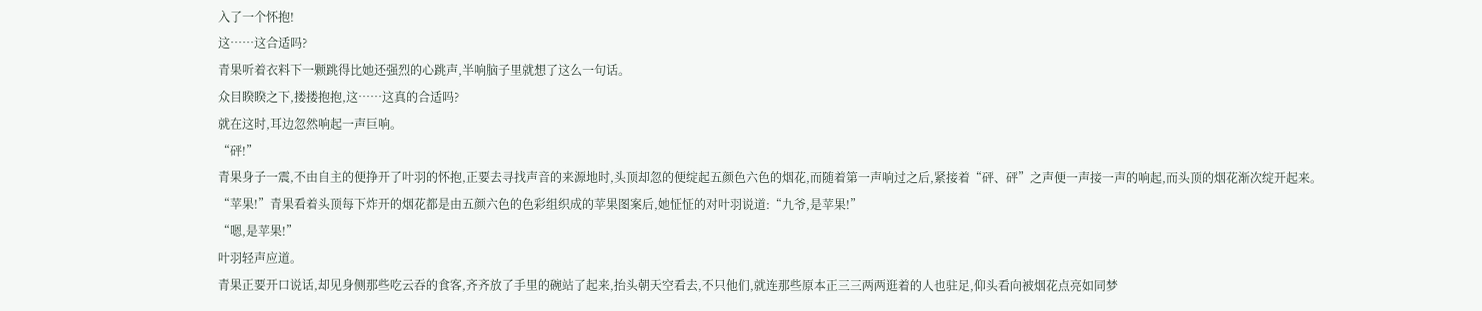入了一个怀抱!
这……这合适吗?
青果听着衣料下一颗跳得比她还强烈的心跳声,半响脑子里就想了这么一句话。
众目睽睽之下,搂搂抱抱,这……这真的合适吗?
就在这时,耳边忽然响起一声巨响。
“砰!”
青果身子一震,不由自主的便挣开了叶羽的怀抱,正要去寻找声音的来源地时,头顶却忽的便绽起五颜色六色的烟花,而随着第一声响过之后,紧接着“砰、砰”之声便一声接一声的响起,而头顶的烟花渐次绽开起来。
“苹果!”青果看着头顶每下炸开的烟花都是由五颜六色的色彩组织成的苹果图案后,她怔怔的对叶羽说道:“九爷,是苹果!”
“嗯,是苹果!”
叶羽轻声应道。
青果正要开口说话,却见身侧那些吃云吞的食客,齐齐放了手里的碗站了起来,抬头朝天空看去,不只他们,就连那些原本正三三两两逛着的人也驻足,仰头看向被烟花点亮如同梦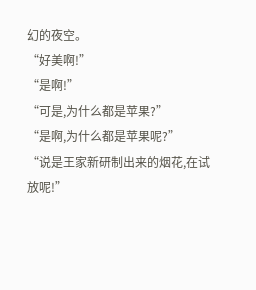幻的夜空。
“好美啊!”
“是啊!”
“可是,为什么都是苹果?”
“是啊,为什么都是苹果呢?”
“说是王家新研制出来的烟花,在试放呢!”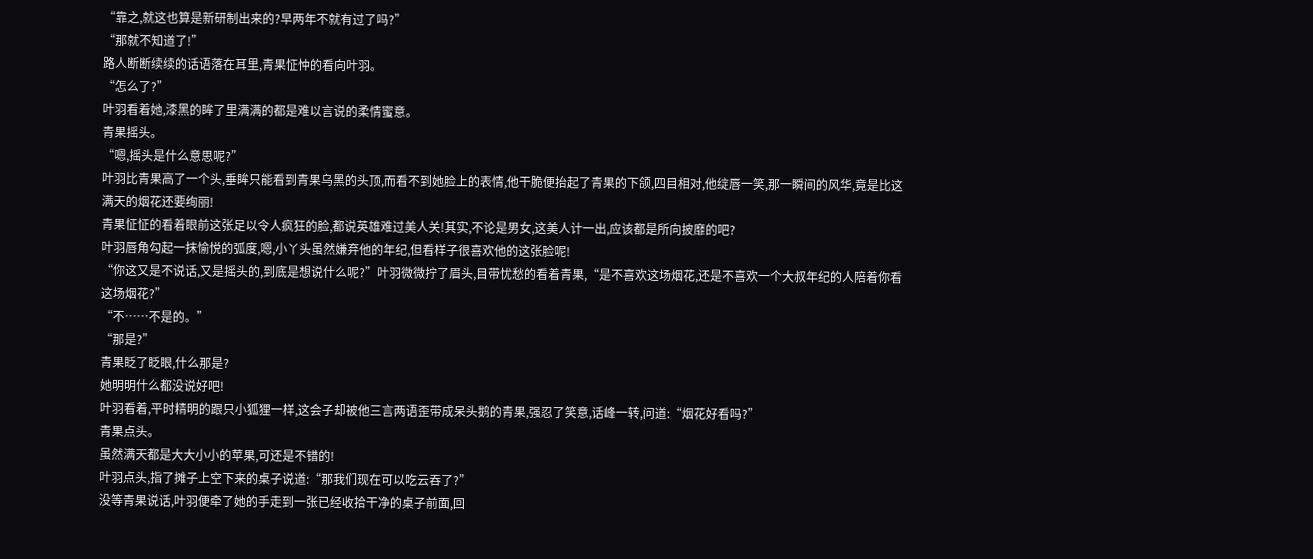“靠之,就这也算是新研制出来的?早两年不就有过了吗?”
“那就不知道了!”
路人断断续续的话语落在耳里,青果怔忡的看向叶羽。
“怎么了?”
叶羽看着她,漆黑的眸了里满满的都是难以言说的柔情蜜意。
青果摇头。
“嗯,摇头是什么意思呢?”
叶羽比青果高了一个头,垂眸只能看到青果乌黑的头顶,而看不到她脸上的表情,他干脆便抬起了青果的下颌,四目相对,他绽唇一笑,那一瞬间的风华,竟是比这满天的烟花还要绚丽!
青果怔怔的看着眼前这张足以令人疯狂的脸,都说英雄难过美人关!其实,不论是男女,这美人计一出,应该都是所向披靡的吧?
叶羽唇角勾起一抹愉悦的弧度,嗯,小丫头虽然嫌弃他的年纪,但看样子很喜欢他的这张脸呢!
“你这又是不说话,又是摇头的,到底是想说什么呢?”叶羽微微拧了眉头,目带忧愁的看着青果,“是不喜欢这场烟花,还是不喜欢一个大叔年纪的人陪着你看这场烟花?”
“不……不是的。”
“那是?”
青果眨了眨眼,什么那是?
她明明什么都没说好吧!
叶羽看着,平时精明的跟只小狐狸一样,这会子却被他三言两语歪带成呆头鹅的青果,强忍了笑意,话峰一转,问道:“烟花好看吗?”
青果点头。
虽然满天都是大大小小的苹果,可还是不错的!
叶羽点头,指了摊子上空下来的桌子说道:“那我们现在可以吃云吞了?”
没等青果说话,叶羽便牵了她的手走到一张已经收拾干净的桌子前面,回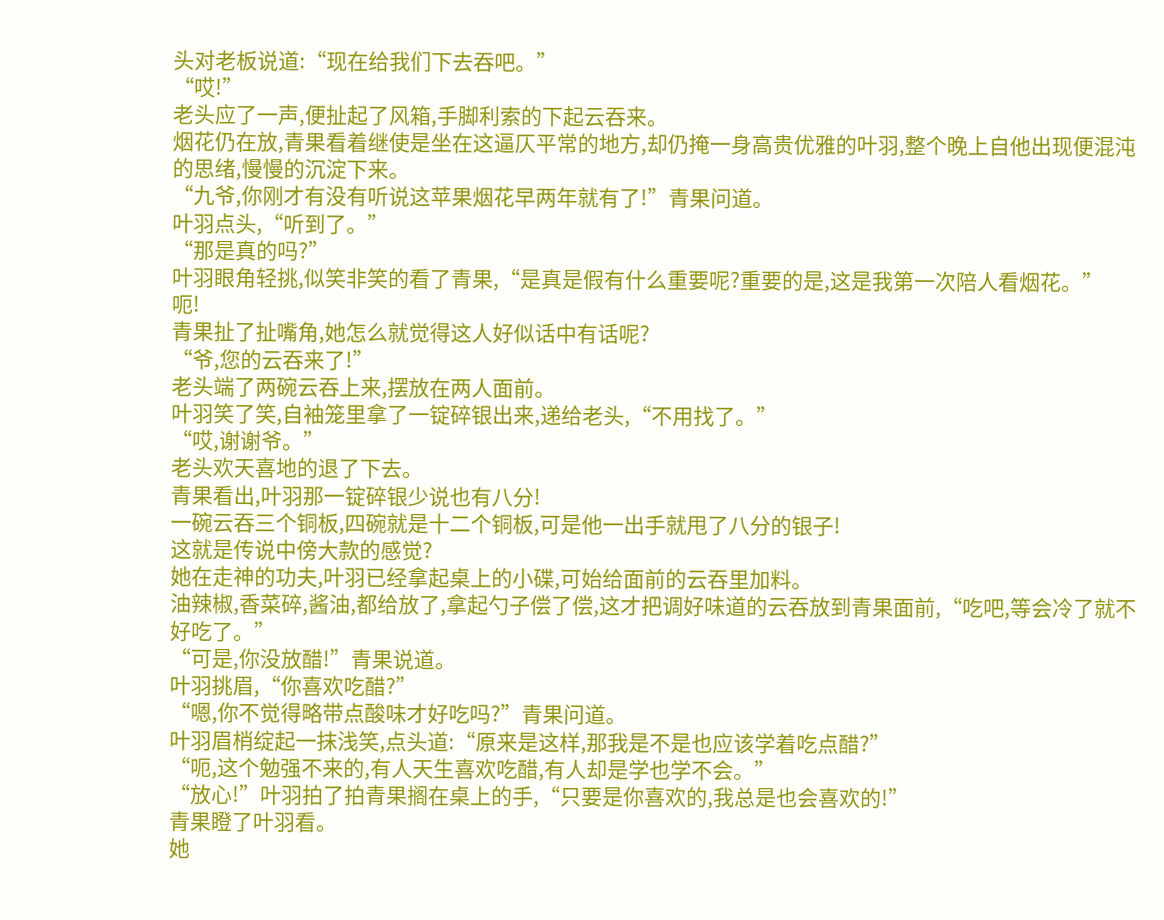头对老板说道:“现在给我们下去吞吧。”
“哎!”
老头应了一声,便扯起了风箱,手脚利索的下起云吞来。
烟花仍在放,青果看着继使是坐在这逼仄平常的地方,却仍掩一身高贵优雅的叶羽,整个晚上自他出现便混沌的思绪,慢慢的沉淀下来。
“九爷,你刚才有没有听说这苹果烟花早两年就有了!”青果问道。
叶羽点头,“听到了。”
“那是真的吗?”
叶羽眼角轻挑,似笑非笑的看了青果,“是真是假有什么重要呢?重要的是,这是我第一次陪人看烟花。”
呃!
青果扯了扯嘴角,她怎么就觉得这人好似话中有话呢?
“爷,您的云吞来了!”
老头端了两碗云吞上来,摆放在两人面前。
叶羽笑了笑,自袖笼里拿了一锭碎银出来,递给老头,“不用找了。”
“哎,谢谢爷。”
老头欢天喜地的退了下去。
青果看出,叶羽那一锭碎银少说也有八分!
一碗云吞三个铜板,四碗就是十二个铜板,可是他一出手就甩了八分的银子!
这就是传说中傍大款的感觉?
她在走神的功夫,叶羽已经拿起桌上的小碟,可始给面前的云吞里加料。
油辣椒,香菜碎,酱油,都给放了,拿起勺子偿了偿,这才把调好味道的云吞放到青果面前,“吃吧,等会冷了就不好吃了。”
“可是,你没放醋!”青果说道。
叶羽挑眉,“你喜欢吃醋?”
“嗯,你不觉得略带点酸味才好吃吗?”青果问道。
叶羽眉梢绽起一抹浅笑,点头道:“原来是这样,那我是不是也应该学着吃点醋?”
“呃,这个勉强不来的,有人天生喜欢吃醋,有人却是学也学不会。”
“放心!”叶羽拍了拍青果搁在桌上的手,“只要是你喜欢的,我总是也会喜欢的!”
青果瞪了叶羽看。
她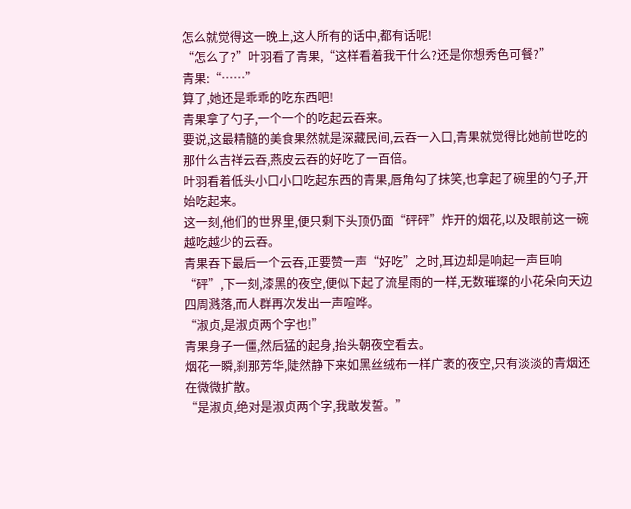怎么就觉得这一晚上,这人所有的话中,都有话呢!
“怎么了?”叶羽看了青果,“这样看着我干什么?还是你想秀色可餐?”
青果:“……”
算了,她还是乖乖的吃东西吧!
青果拿了勺子,一个一个的吃起云吞来。
要说,这最精髓的美食果然就是深藏民间,云吞一入口,青果就觉得比她前世吃的那什么吉祥云吞,燕皮云吞的好吃了一百倍。
叶羽看着低头小口小口吃起东西的青果,唇角勾了抹笑,也拿起了碗里的勺子,开始吃起来。
这一刻,他们的世界里,便只剩下头顶仍面“砰砰”炸开的烟花,以及眼前这一碗越吃越少的云吞。
青果吞下最后一个云吞,正要赞一声“好吃”之时,耳边却是响起一声巨响“砰”,下一刻,漆黑的夜空,便似下起了流星雨的一样,无数璀璨的小花朵向天边四周溅落,而人群再次发出一声喧哗。
“淑贞,是淑贞两个字也!”
青果身子一僵,然后猛的起身,抬头朝夜空看去。
烟花一瞬,刹那芳华,陡然静下来如黑丝绒布一样广袤的夜空,只有淡淡的青烟还在微微扩散。
“是淑贞,绝对是淑贞两个字,我敢发誓。”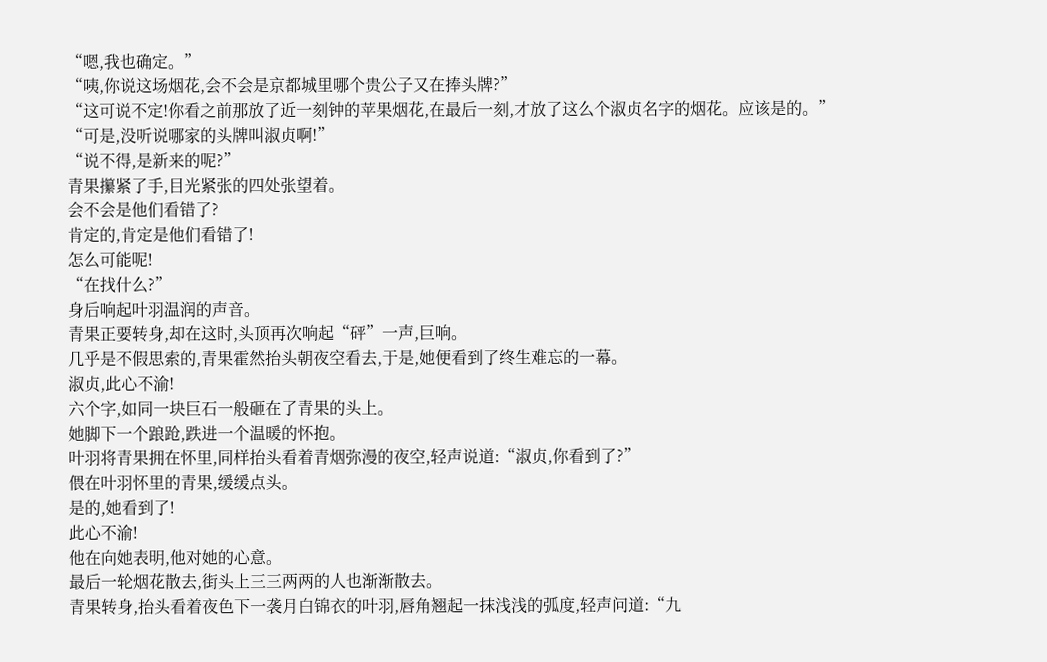“嗯,我也确定。”
“咦,你说这场烟花,会不会是京都城里哪个贵公子又在捧头牌?”
“这可说不定!你看之前那放了近一刻钟的苹果烟花,在最后一刻,才放了这么个淑贞名字的烟花。应该是的。”
“可是,没听说哪家的头牌叫淑贞啊!”
“说不得,是新来的呢?”
青果攥紧了手,目光紧张的四处张望着。
会不会是他们看错了?
肯定的,肯定是他们看错了!
怎么可能呢!
“在找什么?”
身后响起叶羽温润的声音。
青果正要转身,却在这时,头顶再次响起“砰”一声,巨响。
几乎是不假思索的,青果霍然抬头朝夜空看去,于是,她便看到了终生难忘的一幕。
淑贞,此心不渝!
六个字,如同一块巨石一般砸在了青果的头上。
她脚下一个踉跄,跌进一个温暖的怀抱。
叶羽将青果拥在怀里,同样抬头看着青烟弥漫的夜空,轻声说道:“淑贞,你看到了?”
偎在叶羽怀里的青果,缓缓点头。
是的,她看到了!
此心不渝!
他在向她表明,他对她的心意。
最后一轮烟花散去,街头上三三两两的人也渐渐散去。
青果转身,抬头看着夜色下一袭月白锦衣的叶羽,唇角翘起一抹浅浅的弧度,轻声问道:“九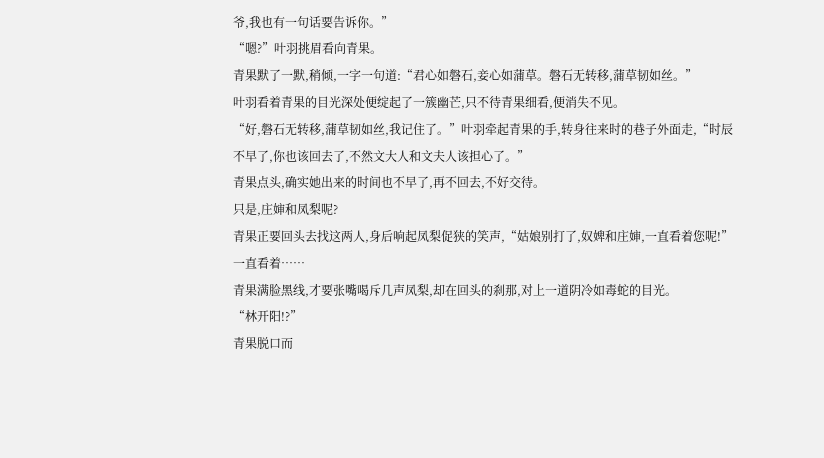爷,我也有一句话要告诉你。”
“嗯?”叶羽挑眉看向青果。
青果默了一默,稍倾,一字一句道:“君心如磐石,妾心如蒲草。磐石无转移,蒲草韧如丝。”
叶羽看着青果的目光深处便绽起了一簇幽芒,只不待青果细看,便消失不见。
“好,磐石无转移,蒲草韧如丝,我记住了。”叶羽牵起青果的手,转身往来时的巷子外面走,“时辰不早了,你也该回去了,不然文大人和文夫人该担心了。”
青果点头,确实她出来的时间也不早了,再不回去,不好交待。
只是,庄婶和凤梨呢?
青果正要回头去找这两人,身后响起凤梨促狭的笑声,“姑娘别打了,奴婢和庄婶,一直看着您呢!”
一直看着……
青果满脸黑线,才要张嘴喝斥几声凤梨,却在回头的刹那,对上一道阴冷如毒蛇的目光。
“林开阳!?”
青果脱口而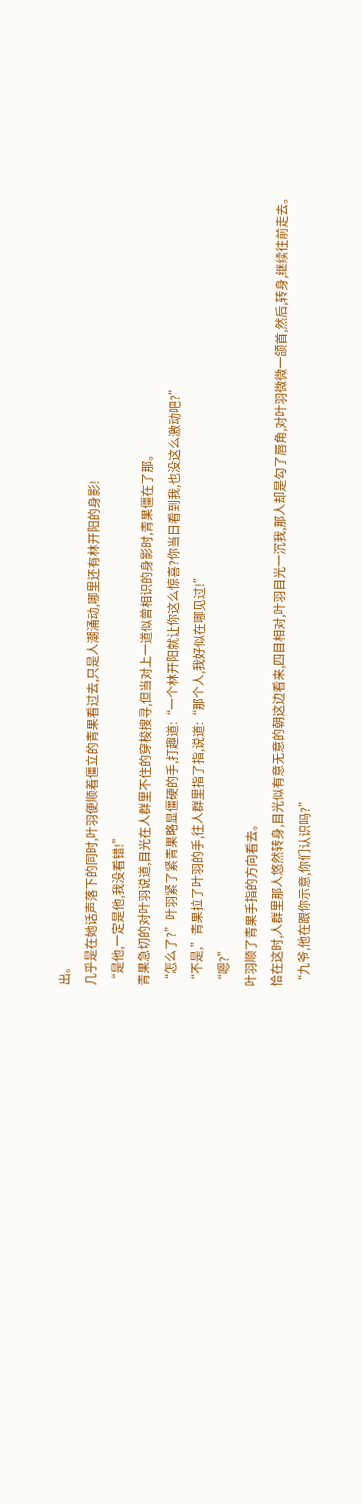出。
几乎是在她话声落下的同时,叶羽便顺着僵立的青果看过去,只是人潮涌动,哪里还有林开阳的身影!
“是他,一定是他,我没看错!”
青果急切的对叶羽说道,目光在人群里不住的穿梭搜寻,但当对上一道似曾相识的身影时,青果僵在了那。
“怎么了?”叶羽紧了紧青果略显僵硬的手,打趣道:“一个林开阳就让你这么惊喜?你当日看到我,也没这么激动吧?”
“不是,”青果拉了叶羽的手,往人群里指了指,说道:“那个人,我好似在哪见过!”
“嗯?”
叶羽顺了青果手指的方向看去。
恰在这时,人群里那人悠然转身,目光似有意无意的朝这边看来,四目相对,叶羽目光一沉我,那人却是勾了唇角,对叶羽微微一颌首,然后,转身,继续往前走去。
“九爷,他在跟你示意,你们认识吗?”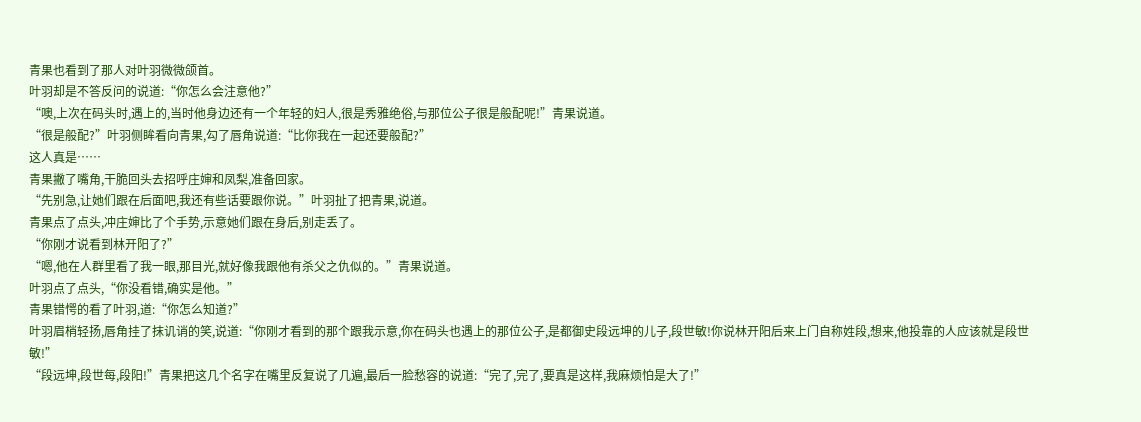青果也看到了那人对叶羽微微颌首。
叶羽却是不答反问的说道:“你怎么会注意他?”
“噢,上次在码头时,遇上的,当时他身边还有一个年轻的妇人,很是秀雅绝俗,与那位公子很是般配呢!”青果说道。
“很是般配?”叶羽侧眸看向青果,勾了唇角说道:“比你我在一起还要般配?”
这人真是……
青果撇了嘴角,干脆回头去招呼庄婶和凤梨,准备回家。
“先别急,让她们跟在后面吧,我还有些话要跟你说。”叶羽扯了把青果,说道。
青果点了点头,冲庄婶比了个手势,示意她们跟在身后,别走丢了。
“你刚才说看到林开阳了?”
“嗯,他在人群里看了我一眼,那目光,就好像我跟他有杀父之仇似的。”青果说道。
叶羽点了点头,“你没看错,确实是他。”
青果错愕的看了叶羽,道:“你怎么知道?”
叶羽眉梢轻扬,唇角挂了抹讥诮的笑,说道:“你刚才看到的那个跟我示意,你在码头也遇上的那位公子,是都御史段远坤的儿子,段世敏!你说林开阳后来上门自称姓段,想来,他投靠的人应该就是段世敏!”
“段远坤,段世每,段阳!”青果把这几个名字在嘴里反复说了几遍,最后一脸愁容的说道:“完了,完了,要真是这样,我麻烦怕是大了!”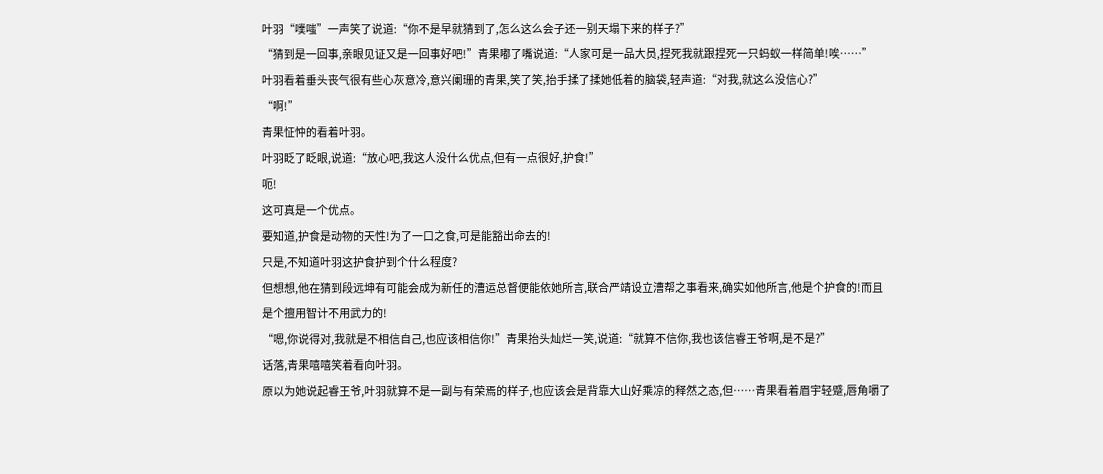叶羽“噗嗤”一声笑了说道:“你不是早就猜到了,怎么这么会子还一别天塌下来的样子?”
“猜到是一回事,亲眼见证又是一回事好吧!”青果嘟了嘴说道:“人家可是一品大员,捏死我就跟捏死一只蚂蚁一样简单!唉……”
叶羽看着垂头丧气很有些心灰意冷,意兴阑珊的青果,笑了笑,抬手揉了揉她低着的脑袋,轻声道:“对我,就这么没信心?”
“啊!”
青果怔忡的看着叶羽。
叶羽眨了眨眼,说道:“放心吧,我这人没什么优点,但有一点很好,护食!”
呃!
这可真是一个优点。
要知道,护食是动物的天性!为了一口之食,可是能豁出命去的!
只是,不知道叶羽这护食护到个什么程度?
但想想,他在猜到段远坤有可能会成为新任的漕运总督便能依她所言,联合严靖设立漕帮之事看来,确实如他所言,他是个护食的!而且是个擅用智计不用武力的!
“嗯,你说得对,我就是不相信自己,也应该相信你!”青果抬头灿烂一笑,说道:“就算不信你,我也该信睿王爷啊,是不是?”
话落,青果嘻嘻笑着看向叶羽。
原以为她说起睿王爷,叶羽就算不是一副与有荣焉的样子,也应该会是背靠大山好乘凉的释然之态,但……青果看着眉宇轻蹙,唇角嚼了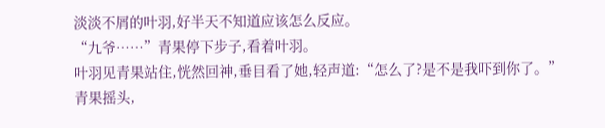淡淡不屑的叶羽,好半天不知道应该怎么反应。
“九爷……”青果停下步子,看着叶羽。
叶羽见青果站住,恍然回神,垂目看了她,轻声道:“怎么了?是不是我吓到你了。”
青果摇头,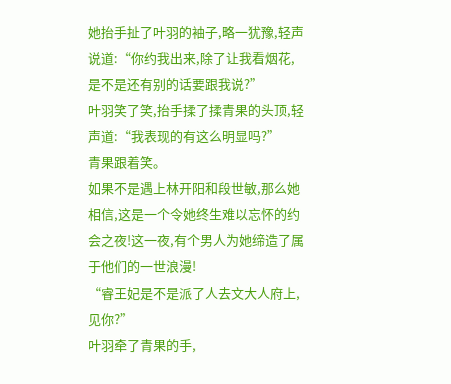她抬手扯了叶羽的袖子,略一犹豫,轻声说道:“你约我出来,除了让我看烟花,是不是还有别的话要跟我说?”
叶羽笑了笑,抬手揉了揉青果的头顶,轻声道:“我表现的有这么明显吗?”
青果跟着笑。
如果不是遇上林开阳和段世敏,那么她相信,这是一个令她终生难以忘怀的约会之夜!这一夜,有个男人为她缔造了属于他们的一世浪漫!
“睿王妃是不是派了人去文大人府上,见你?”
叶羽牵了青果的手,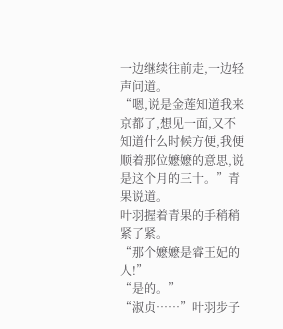一边继续往前走,一边轻声问道。
“嗯,说是金莲知道我来京都了,想见一面,又不知道什么时候方便,我便顺着那位嬷嬷的意思,说是这个月的三十。”青果说道。
叶羽握着青果的手稍稍紧了紧。
“那个嬷嬷是睿王妃的人!”
“是的。”
“淑贞……”叶羽步子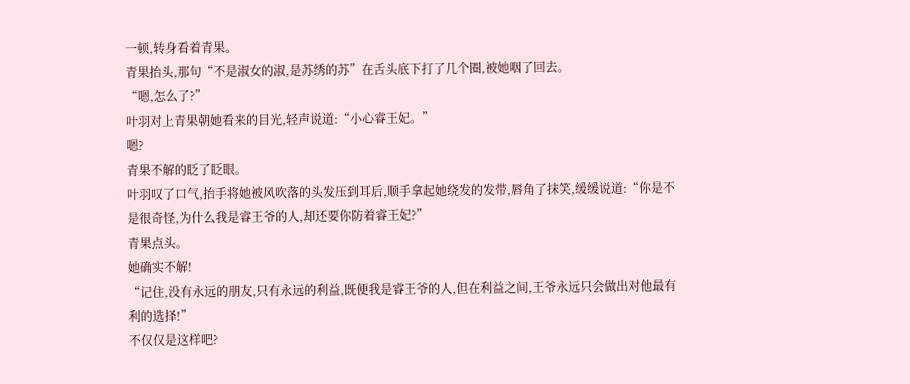一顿,转身看着青果。
青果抬头,那句“不是淑女的淑,是苏绣的苏”在舌头底下打了几个圈,被她咽了回去。
“嗯,怎么了?”
叶羽对上青果朝她看来的目光,轻声说道:“小心睿王妃。”
嗯?
青果不解的眨了眨眼。
叶羽叹了口气,抬手将她被风吹落的头发压到耳后,顺手拿起她绕发的发带,唇角了抹笑,缓缓说道:“你是不是很奇怪,为什么我是睿王爷的人,却还要你防着睿王妃?”
青果点头。
她确实不解!
“记住,没有永远的朋友,只有永远的利益,既便我是睿王爷的人,但在利益之间,王爷永远只会做出对他最有利的选择!”
不仅仅是这样吧?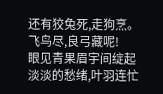还有狡兔死,走狗烹。飞鸟尽,良弓藏呢!
眼见青果眉宇间绽起淡淡的愁绪,叶羽连忙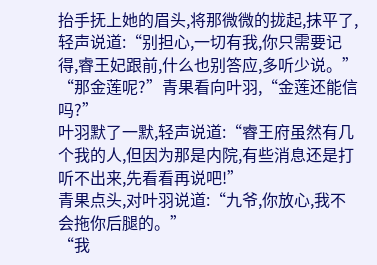抬手抚上她的眉头,将那微微的拢起,抹平了,轻声说道:“别担心,一切有我,你只需要记得,睿王妃跟前,什么也别答应,多听少说。”
“那金莲呢?”青果看向叶羽,“金莲还能信吗?”
叶羽默了一默,轻声说道:“睿王府虽然有几个我的人,但因为那是内院,有些消息还是打听不出来,先看看再说吧!”
青果点头,对叶羽说道:“九爷,你放心,我不会拖你后腿的。”
“我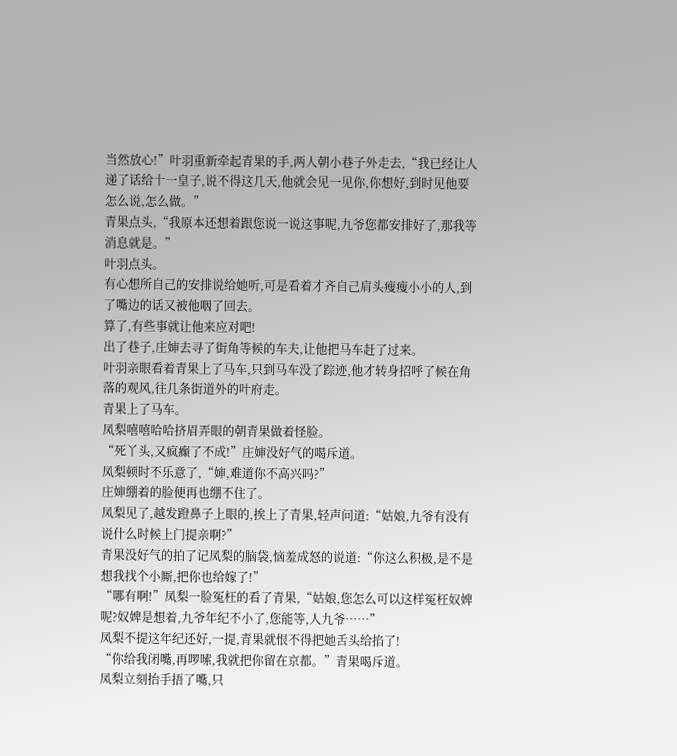当然放心!”叶羽重新牵起青果的手,两人朝小巷子外走去,“我已经让人递了话给十一皇子,说不得这几天,他就会见一见你,你想好,到时见他要怎么说,怎么做。”
青果点头,“我原本还想着跟您说一说这事呢,九爷您都安排好了,那我等消息就是。”
叶羽点头。
有心想所自己的安排说给她听,可是看着才齐自己肩头瘦瘦小小的人,到了嘴边的话又被他咽了回去。
算了,有些事就让他来应对吧!
出了巷子,庄婶去寻了街角等候的车夫,让他把马车赶了过来。
叶羽亲眼看着青果上了马车,只到马车没了踪迹,他才转身招呼了候在角落的观风,往几条街道外的叶府走。
青果上了马车。
凤梨嘻嘻哈哈挤眉弄眼的朝青果做着怪脸。
“死丫头,又疯癫了不成!”庄婶没好气的喝斥道。
凤梨顿时不乐意了,“婶,难道你不高兴吗?”
庄婶绷着的脸便再也绷不住了。
凤梨见了,越发蹬鼻子上眼的,挨上了青果,轻声问道:“姑娘,九爷有没有说什么时候上门提亲啊?”
青果没好气的拍了记凤梨的脑袋,恼羞成怒的说道:“你这么积极,是不是想我找个小厮,把你也给嫁了!”
“哪有啊!”凤梨一脸冤枉的看了青果,“姑娘,您怎么可以这样冤枉奴婢呢?奴婢是想着,九爷年纪不小了,您能等,人九爷……”
凤梨不提这年纪还好,一提,青果就恨不得把她舌头给掐了!
“你给我闭嘴,再啰嗦,我就把你留在京都。”青果喝斥道。
凤梨立刻抬手捂了嘴,只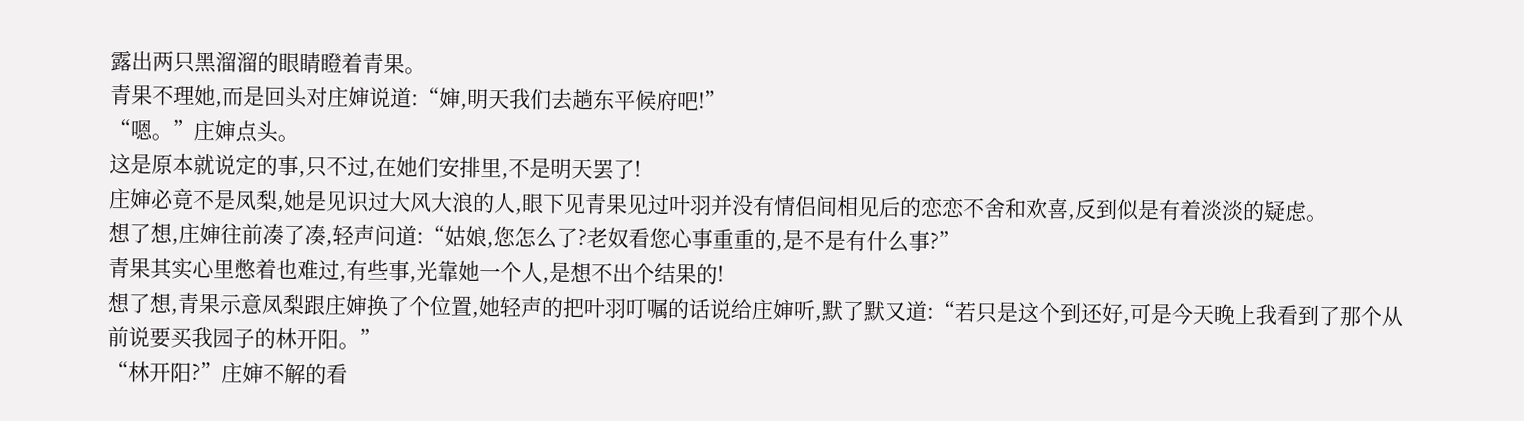露出两只黑溜溜的眼睛瞪着青果。
青果不理她,而是回头对庄婶说道:“婶,明天我们去趟东平候府吧!”
“嗯。”庄婶点头。
这是原本就说定的事,只不过,在她们安排里,不是明天罢了!
庄婶必竟不是凤梨,她是见识过大风大浪的人,眼下见青果见过叶羽并没有情侣间相见后的恋恋不舍和欢喜,反到似是有着淡淡的疑虑。
想了想,庄婶往前凑了凑,轻声问道:“姑娘,您怎么了?老奴看您心事重重的,是不是有什么事?”
青果其实心里憋着也难过,有些事,光靠她一个人,是想不出个结果的!
想了想,青果示意凤梨跟庄婶换了个位置,她轻声的把叶羽叮嘱的话说给庄婶听,默了默又道:“若只是这个到还好,可是今天晚上我看到了那个从前说要买我园子的林开阳。”
“林开阳?”庄婶不解的看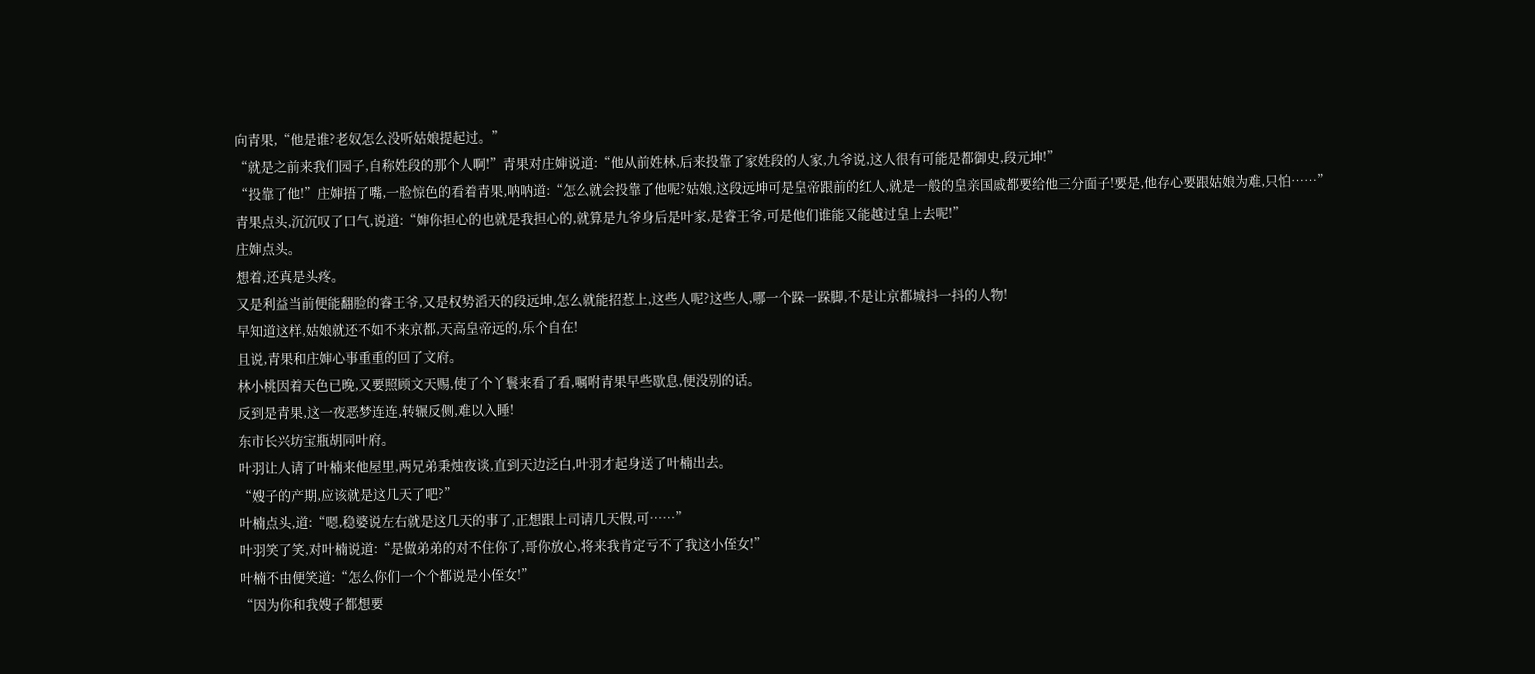向青果,“他是谁?老奴怎么没听姑娘提起过。”
“就是之前来我们园子,自称姓段的那个人啊!”青果对庄婶说道:“他从前姓林,后来投靠了家姓段的人家,九爷说,这人很有可能是都御史,段元坤!”
“投靠了他!”庄婶捂了嘴,一脸惊色的看着青果,呐呐道:“怎么就会投靠了他呢?姑娘,这段远坤可是皇帝跟前的红人,就是一般的皇亲国戚都要给他三分面子!要是,他存心要跟姑娘为难,只怕……”
青果点头,沉沉叹了口气,说道:“婶你担心的也就是我担心的,就算是九爷身后是叶家,是睿王爷,可是他们谁能又能越过皇上去呢!”
庄婶点头。
想着,还真是头疼。
又是利益当前便能翻脸的睿王爷,又是权势滔天的段远坤,怎么就能招惹上,这些人呢?这些人,哪一个跺一跺脚,不是让京都城抖一抖的人物!
早知道这样,姑娘就还不如不来京都,天高皇帝远的,乐个自在!
且说,青果和庄婶心事重重的回了文府。
林小桃因着天色已晚,又要照顾文天赐,使了个丫鬟来看了看,嘱咐青果早些歇息,便没别的话。
反到是青果,这一夜恶梦连连,转辗反侧,难以入睡!
东市长兴坊宝瓶胡同叶府。
叶羽让人请了叶楠来他屋里,两兄弟秉烛夜谈,直到天边泛白,叶羽才起身送了叶楠出去。
“嫂子的产期,应该就是这几天了吧?”
叶楠点头,道:“嗯,稳婆说左右就是这几天的事了,正想跟上司请几天假,可……”
叶羽笑了笑,对叶楠说道:“是做弟弟的对不住你了,哥你放心,将来我肯定亏不了我这小侄女!”
叶楠不由便笑道:“怎么你们一个个都说是小侄女!”
“因为你和我嫂子都想要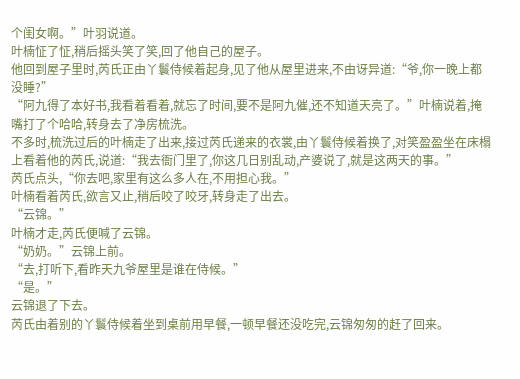个闺女啊。”叶羽说道。
叶楠怔了怔,稍后摇头笑了笑,回了他自己的屋子。
他回到屋子里时,芮氏正由丫鬟侍候着起身,见了他从屋里进来,不由讶异道:“爷,你一晚上都没睡?”
“阿九得了本好书,我看着看着,就忘了时间,要不是阿九催,还不知道天亮了。”叶楠说着,掩嘴打了个哈哈,转身去了净房梳洗。
不多时,梳洗过后的叶楠走了出来,接过芮氏递来的衣裳,由丫鬟侍候着换了,对笑盈盈坐在床榻上看着他的芮氏,说道:“我去衙门里了,你这几日别乱动,产婆说了,就是这两天的事。”
芮氏点头,“你去吧,家里有这么多人在,不用担心我。”
叶楠看着芮氏,欲言又止,稍后咬了咬牙,转身走了出去。
“云锦。”
叶楠才走,芮氏便喊了云锦。
“奶奶。”云锦上前。
“去,打听下,看昨天九爷屋里是谁在侍候。”
“是。”
云锦退了下去。
芮氏由着别的丫鬟侍候着坐到桌前用早餐,一顿早餐还没吃完,云锦匆匆的赶了回来。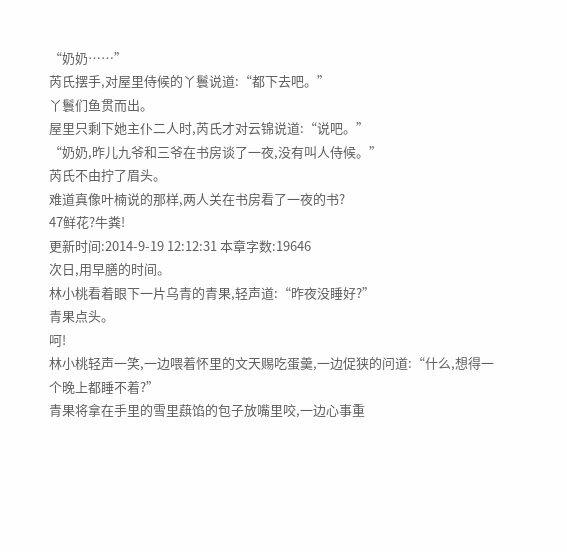“奶奶……”
芮氏摆手,对屋里侍候的丫鬟说道:“都下去吧。”
丫鬟们鱼贯而出。
屋里只剩下她主仆二人时,芮氏才对云锦说道:“说吧。”
“奶奶,昨儿九爷和三爷在书房谈了一夜,没有叫人侍候。”
芮氏不由拧了眉头。
难道真像叶楠说的那样,两人关在书房看了一夜的书?
47鲜花?牛粪!
更新时间:2014-9-19 12:12:31 本章字数:19646
次日,用早膳的时间。
林小桃看着眼下一片乌青的青果,轻声道:“昨夜没睡好?”
青果点头。
呵!
林小桃轻声一笑,一边喂着怀里的文天赐吃蛋羹,一边促狭的问道:“什么,想得一个晚上都睡不着?”
青果将拿在手里的雪里蕻馅的包子放嘴里咬,一边心事重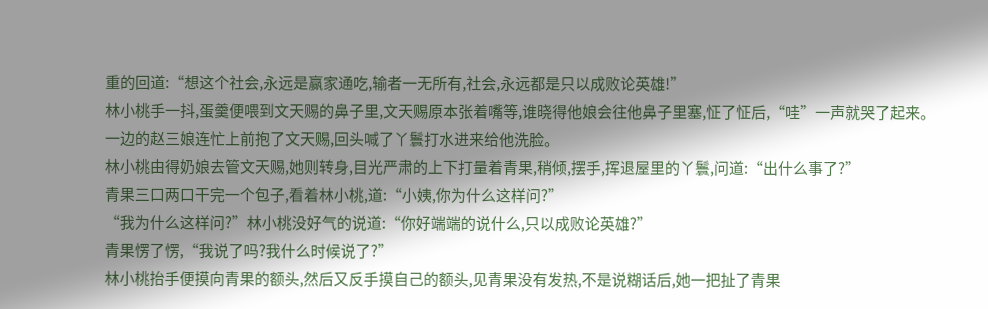重的回道:“想这个社会,永远是赢家通吃,输者一无所有,社会,永远都是只以成败论英雄!”
林小桃手一抖,蛋羹便喂到文天赐的鼻子里,文天赐原本张着嘴等,谁晓得他娘会往他鼻子里塞,怔了怔后,“哇”一声就哭了起来。
一边的赵三娘连忙上前抱了文天赐,回头喊了丫鬟打水进来给他洗脸。
林小桃由得奶娘去管文天赐,她则转身,目光严肃的上下打量着青果,稍倾,摆手,挥退屋里的丫鬟,问道:“出什么事了?”
青果三口两口干完一个包子,看着林小桃,道:“小姨,你为什么这样问?”
“我为什么这样问?”林小桃没好气的说道:“你好端端的说什么,只以成败论英雄?”
青果愣了愣,“我说了吗?我什么时候说了?”
林小桃抬手便摸向青果的额头,然后又反手摸自己的额头,见青果没有发热,不是说糊话后,她一把扯了青果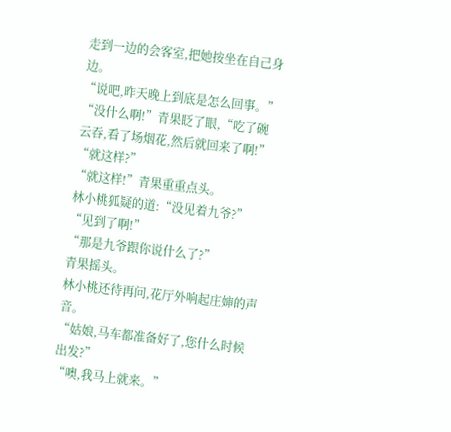走到一边的会客室,把她按坐在自己身边。
“说吧,昨天晚上到底是怎么回事。”
“没什么啊!”青果眨了眼,“吃了碗云吞,看了场烟花,然后就回来了啊!”
“就这样?”
“就这样!”青果重重点头。
林小桃狐疑的道:“没见着九爷?”
“见到了啊!”
“那是九爷跟你说什么了?”
青果摇头。
林小桃还待再问,花厅外响起庄婶的声音。
“姑娘,马车都准备好了,您什么时候出发?”
“噢,我马上就来。”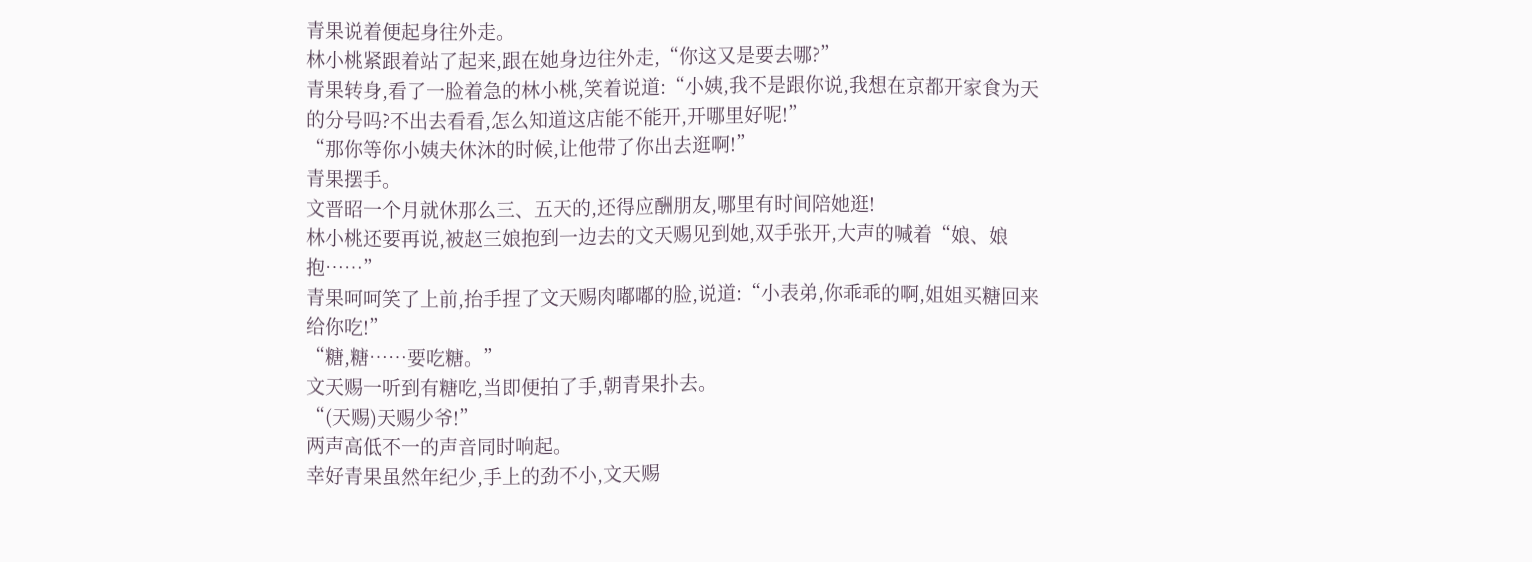青果说着便起身往外走。
林小桃紧跟着站了起来,跟在她身边往外走,“你这又是要去哪?”
青果转身,看了一脸着急的林小桃,笑着说道:“小姨,我不是跟你说,我想在京都开家食为天的分号吗?不出去看看,怎么知道这店能不能开,开哪里好呢!”
“那你等你小姨夫休沐的时候,让他带了你出去逛啊!”
青果摆手。
文晋昭一个月就休那么三、五天的,还得应酬朋友,哪里有时间陪她逛!
林小桃还要再说,被赵三娘抱到一边去的文天赐见到她,双手张开,大声的喊着“娘、娘抱……”
青果呵呵笑了上前,抬手捏了文天赐肉嘟嘟的脸,说道:“小表弟,你乖乖的啊,姐姐买糖回来给你吃!”
“糖,糖……要吃糖。”
文天赐一听到有糖吃,当即便拍了手,朝青果扑去。
“(天赐)天赐少爷!”
两声高低不一的声音同时响起。
幸好青果虽然年纪少,手上的劲不小,文天赐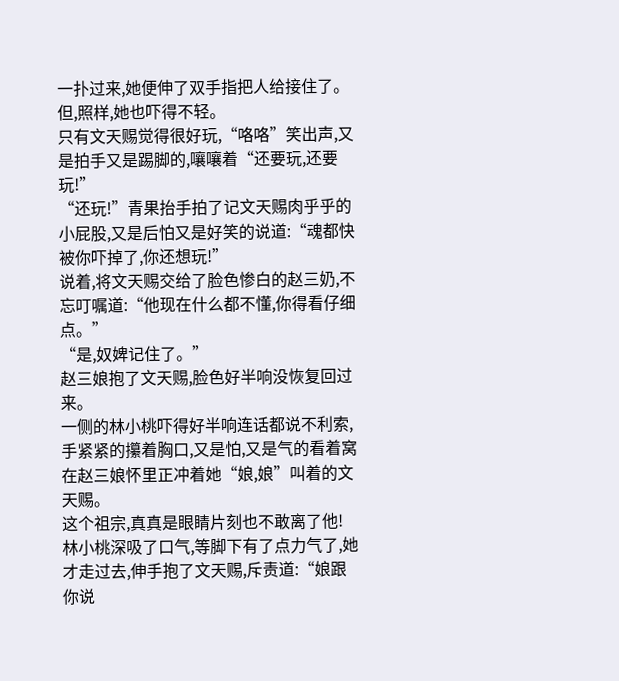一扑过来,她便伸了双手指把人给接住了。但,照样,她也吓得不轻。
只有文天赐觉得很好玩,“咯咯”笑出声,又是拍手又是踢脚的,嚷嚷着“还要玩,还要玩!”
“还玩!”青果抬手拍了记文天赐肉乎乎的小屁股,又是后怕又是好笑的说道:“魂都快被你吓掉了,你还想玩!”
说着,将文天赐交给了脸色惨白的赵三奶,不忘叮嘱道:“他现在什么都不懂,你得看仔细点。”
“是,奴婢记住了。”
赵三娘抱了文天赐,脸色好半响没恢复回过来。
一侧的林小桃吓得好半响连话都说不利索,手紧紧的攥着胸口,又是怕,又是气的看着窝在赵三娘怀里正冲着她“娘,娘”叫着的文天赐。
这个祖宗,真真是眼睛片刻也不敢离了他!
林小桃深吸了口气,等脚下有了点力气了,她才走过去,伸手抱了文天赐,斥责道:“娘跟你说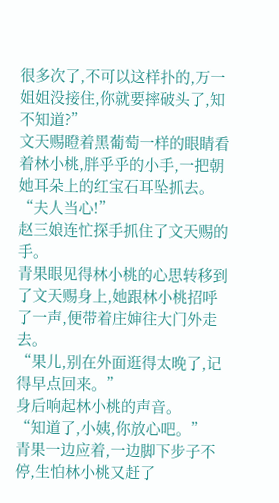很多次了,不可以这样扑的,万一姐姐没接住,你就要摔破头了,知不知道?”
文天赐瞪着黑葡萄一样的眼睛看着林小桃,胖乎乎的小手,一把朝她耳朵上的红宝石耳坠抓去。
“夫人当心!”
赵三娘连忙探手抓住了文天赐的手。
青果眼见得林小桃的心思转移到了文天赐身上,她跟林小桃招呼了一声,便带着庄婶往大门外走去。
“果儿,别在外面逛得太晚了,记得早点回来。”
身后响起林小桃的声音。
“知道了,小姨,你放心吧。”
青果一边应着,一边脚下步子不停,生怕林小桃又赶了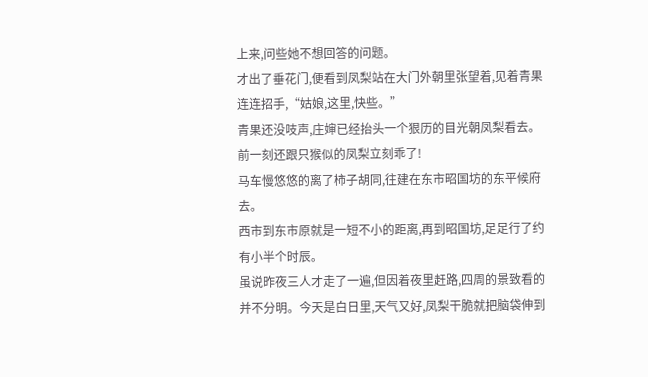上来,问些她不想回答的问题。
才出了垂花门,便看到凤梨站在大门外朝里张望着,见着青果连连招手,“姑娘,这里,快些。”
青果还没吱声,庄婶已经抬头一个狠历的目光朝凤梨看去。
前一刻还跟只猴似的凤梨立刻乖了!
马车慢悠悠的离了柿子胡同,往建在东市昭国坊的东平候府去。
西市到东市原就是一短不小的距离,再到昭国坊,足足行了约有小半个时辰。
虽说昨夜三人才走了一遍,但因着夜里赶路,四周的景致看的并不分明。今天是白日里,天气又好,凤梨干脆就把脑袋伸到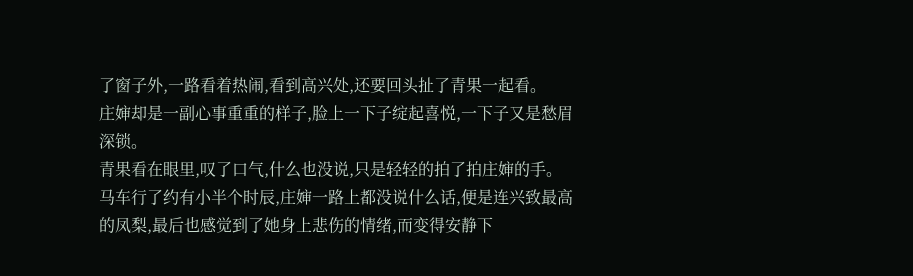了窗子外,一路看着热闹,看到高兴处,还要回头扯了青果一起看。
庄婶却是一副心事重重的样子,脸上一下子绽起喜悦,一下子又是愁眉深锁。
青果看在眼里,叹了口气,什么也没说,只是轻轻的拍了拍庄婶的手。
马车行了约有小半个时辰,庄婶一路上都没说什么话,便是连兴致最高的凤梨,最后也感觉到了她身上悲伤的情绪,而变得安静下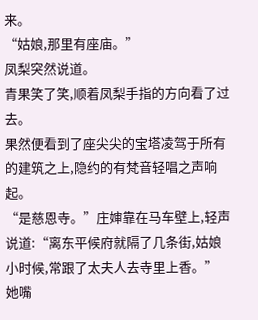来。
“姑娘,那里有座庙。”
凤梨突然说道。
青果笑了笑,顺着凤梨手指的方向看了过去。
果然便看到了座尖尖的宝塔凌驾于所有的建筑之上,隐约的有梵音轻唱之声响起。
“是慈恩寺。”庄婶靠在马车壁上,轻声说道:“离东平候府就隔了几条街,姑娘小时候,常跟了太夫人去寺里上香。”
她嘴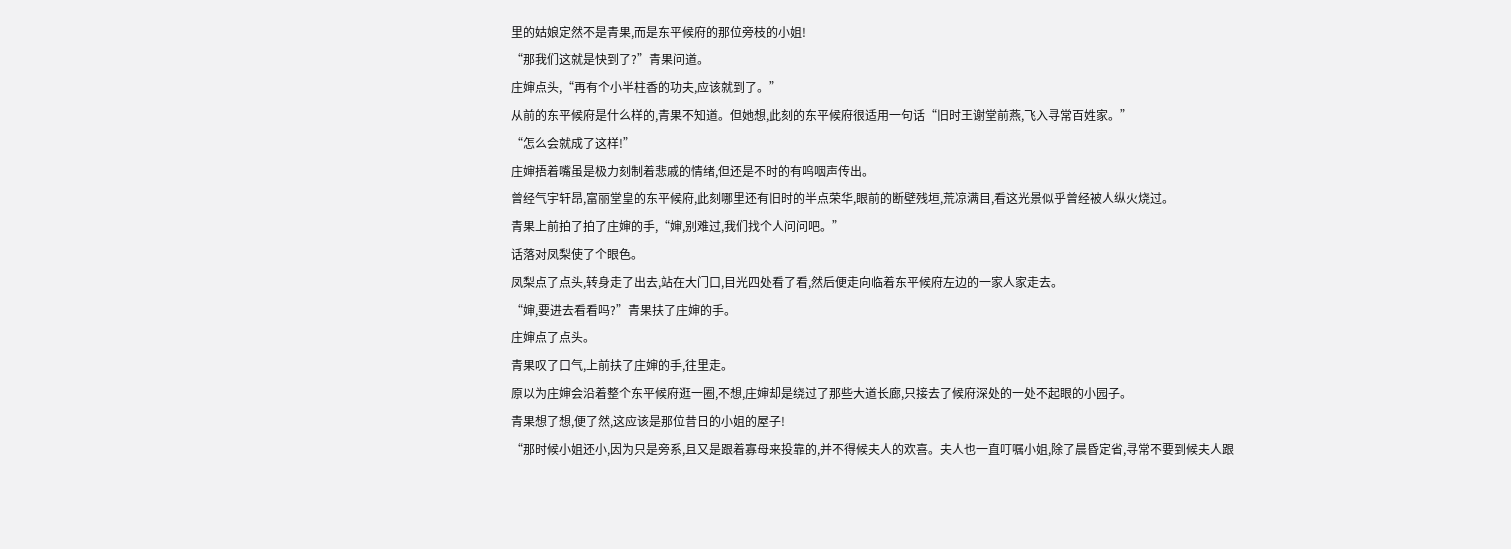里的姑娘定然不是青果,而是东平候府的那位旁枝的小姐!
“那我们这就是快到了?”青果问道。
庄婶点头,“再有个小半柱香的功夫,应该就到了。”
从前的东平候府是什么样的,青果不知道。但她想,此刻的东平候府很适用一句话“旧时王谢堂前燕,飞入寻常百姓家。”
“怎么会就成了这样!”
庄婶捂着嘴虽是极力刻制着悲戚的情绪,但还是不时的有呜咽声传出。
曾经气宇轩昂,富丽堂皇的东平候府,此刻哪里还有旧时的半点荣华,眼前的断壁残垣,荒凉满目,看这光景似乎曾经被人纵火烧过。
青果上前拍了拍了庄婶的手,“婶,别难过,我们找个人问问吧。”
话落对凤梨使了个眼色。
凤梨点了点头,转身走了出去,站在大门口,目光四处看了看,然后便走向临着东平候府左边的一家人家走去。
“婶,要进去看看吗?”青果扶了庄婶的手。
庄婶点了点头。
青果叹了口气,上前扶了庄婶的手,往里走。
原以为庄婶会沿着整个东平候府逛一圈,不想,庄婶却是绕过了那些大道长廊,只接去了候府深处的一处不起眼的小园子。
青果想了想,便了然,这应该是那位昔日的小姐的屋子!
“那时候小姐还小,因为只是旁系,且又是跟着寡母来投靠的,并不得候夫人的欢喜。夫人也一直叮嘱小姐,除了晨昏定省,寻常不要到候夫人跟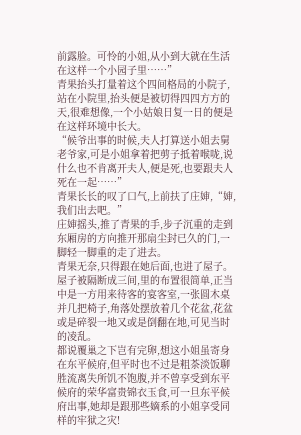前露脸。可怜的小姐,从小到大就在生活在这样一个小园子里……”
青果抬头打量着这个四间格局的小院子,站在小院里,抬头便是被切得四四方方的天,很难想像,一个小姑娘日复一日的便是在这样环境中长大。
“候爷出事的时候,夫人打算送小姐去舅老爷家,可是小姐拿着把剪子抵着喉咙,说什么也不肯离开夫人,便是死,也要跟夫人死在一起……”
青果长长的叹了口气,上前扶了庄婶,“婶,我们出去吧。”
庄婶摇头,推了青果的手,步子沉重的走到东厢房的方向推开那扇尘封已久的门,一脚轻一脚重的走了进去。
青果无奈,只得跟在她后面,也进了屋子。
屋子被隔断成三间,里的布置很简单,正当中是一方用来待客的宴客室,一张圆木桌并几把椅子,角落处摆放着几个花盆,花盆或是碎裂一地又或是倒翻在地,可见当时的凌乱。
都说覆巢之下岂有完卵,想这小姐虽寄身在东平候府,但平时也不过是粗茶淡饭聊胜流离失所饥不饱腹,并不曾享受到东平候府的荣华富贵锦衣玉食,可一旦东平候府出事,她却是跟那些嫡系的小姐享受同样的牢狱之灾!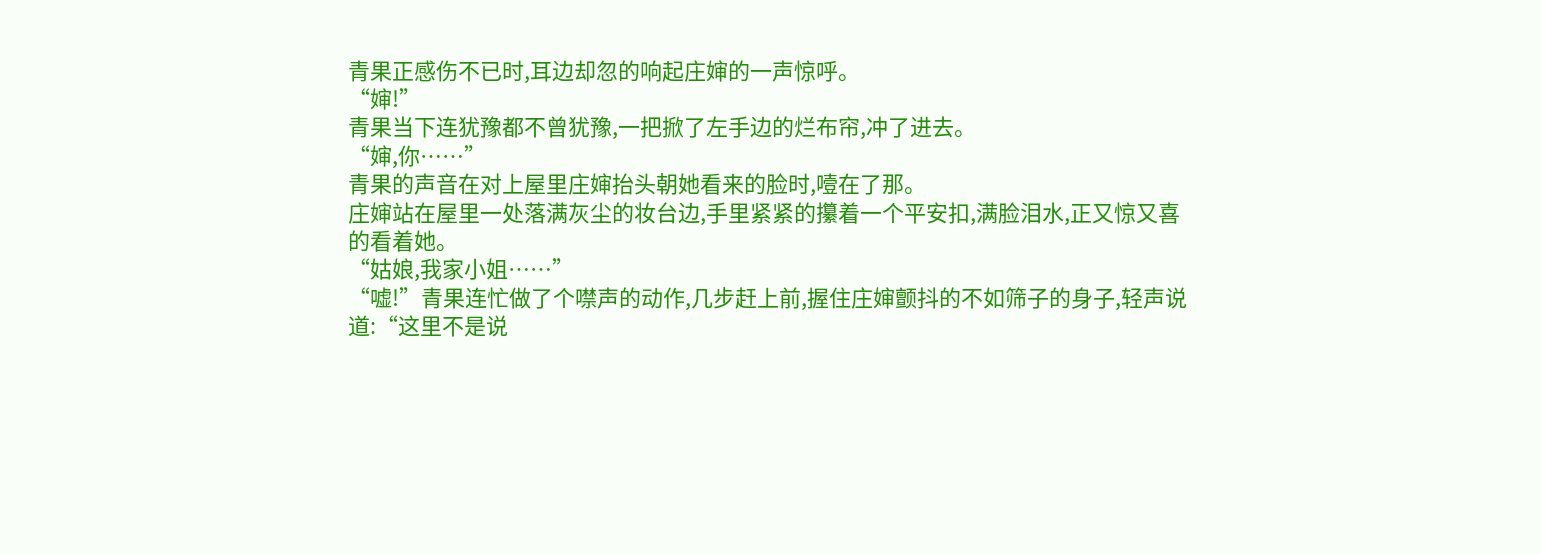青果正感伤不已时,耳边却忽的响起庄婶的一声惊呼。
“婶!”
青果当下连犹豫都不曾犹豫,一把掀了左手边的烂布帘,冲了进去。
“婶,你……”
青果的声音在对上屋里庄婶抬头朝她看来的脸时,噎在了那。
庄婶站在屋里一处落满灰尘的妆台边,手里紧紧的攥着一个平安扣,满脸泪水,正又惊又喜的看着她。
“姑娘,我家小姐……”
“嘘!”青果连忙做了个噤声的动作,几步赶上前,握住庄婶颤抖的不如筛子的身子,轻声说道:“这里不是说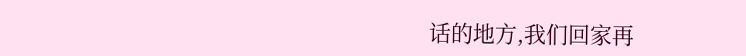话的地方,我们回家再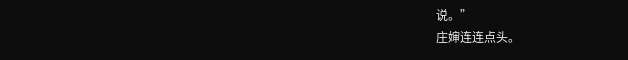说。”
庄婶连连点头。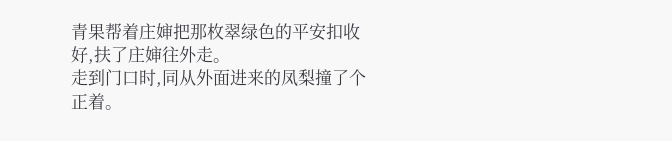青果帮着庄婶把那枚翠绿色的平安扣收好,扶了庄婶往外走。
走到门口时,同从外面进来的凤梨撞了个正着。